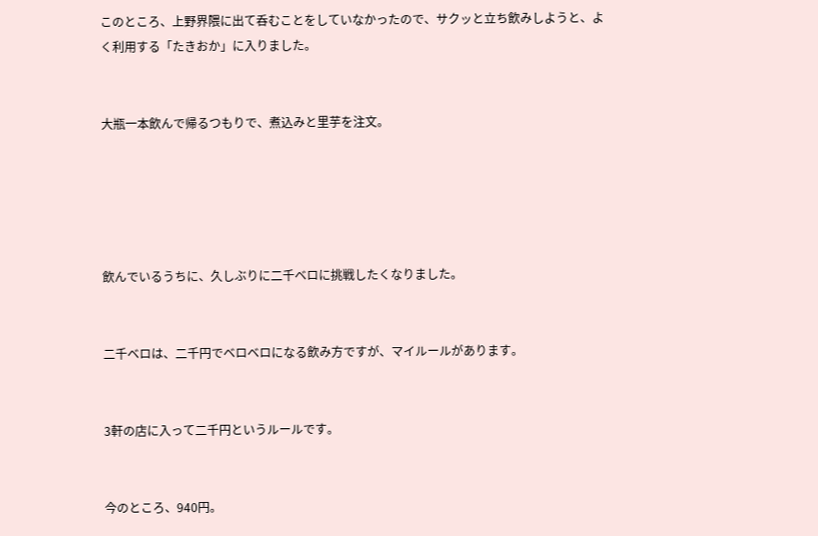このところ、上野界隈に出て呑むことをしていなかったので、サクッと立ち飲みしようと、よく利用する「たきおか」に入りました。


大瓶一本飲んで帰るつもりで、煮込みと里芋を注文。





飲んでいるうちに、久しぶりに二千ベロに挑戦したくなりました。


二千ベロは、二千円でベロベロになる飲み方ですが、マイルールがあります。


3軒の店に入って二千円というルールです。


今のところ、940円。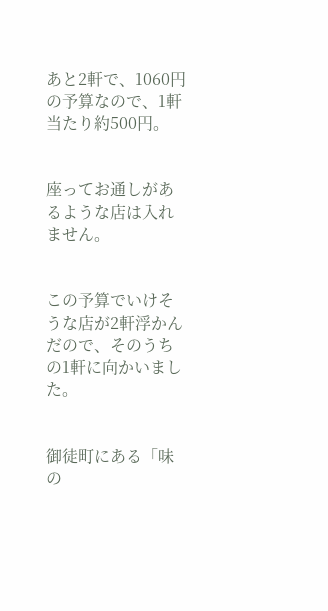あと2軒で、1060円の予算なので、1軒当たり約500円。


座ってお通しがあるような店は入れません。


この予算でいけそうな店が2軒浮かんだので、そのうちの1軒に向かいました。


御徒町にある「味の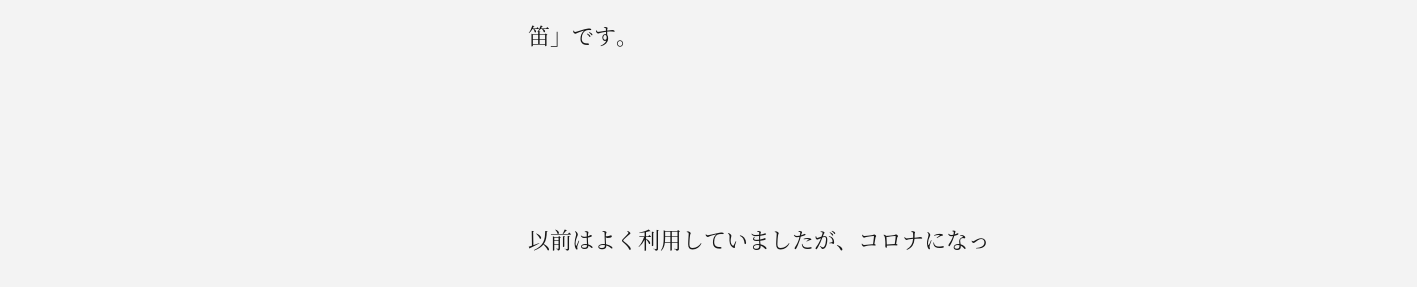笛」です。





以前はよく利用していましたが、コロナになっ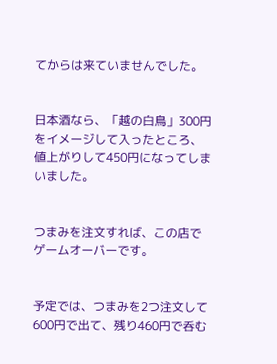てからは来ていませんでした。


日本酒なら、「越の白鳥」300円をイメージして入ったところ、値上がりして450円になってしまいました。


つまみを注文すれば、この店でゲームオーバーです。


予定では、つまみを2つ注文して600円で出て、残り460円で呑む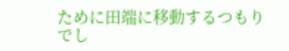ために田端に移動するつもりでし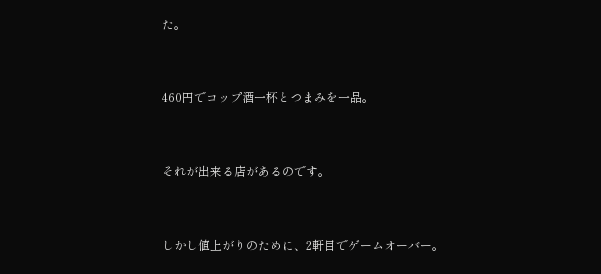た。


460円でコップ酒一杯とつまみを一品。


それが出来る店があるのです。


しかし値上がりのために、2軒目でゲームオーバー。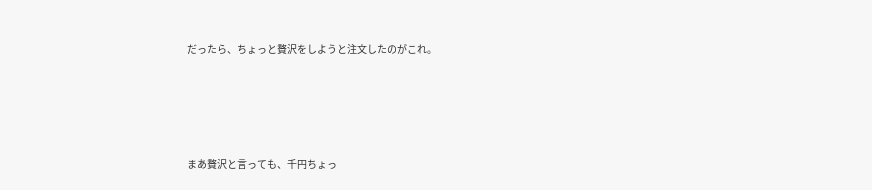だったら、ちょっと贅沢をしようと注文したのがこれ。




まあ贅沢と言っても、千円ちょっ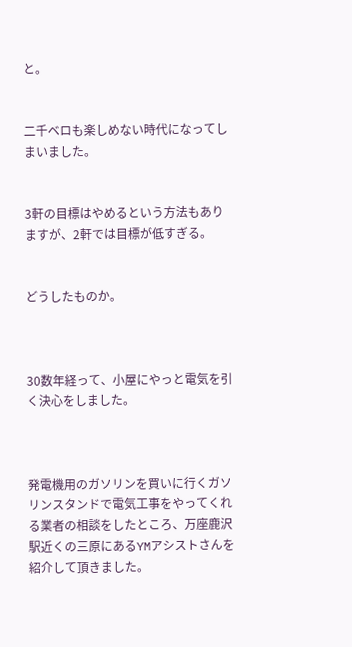と。


二千ベロも楽しめない時代になってしまいました。


3軒の目標はやめるという方法もありますが、2軒では目標が低すぎる。


どうしたものか。



30数年経って、小屋にやっと電気を引く決心をしました。



発電機用のガソリンを買いに行くガソリンスタンドで電気工事をやってくれる業者の相談をしたところ、万座鹿沢駅近くの三原にあるYMアシストさんを紹介して頂きました。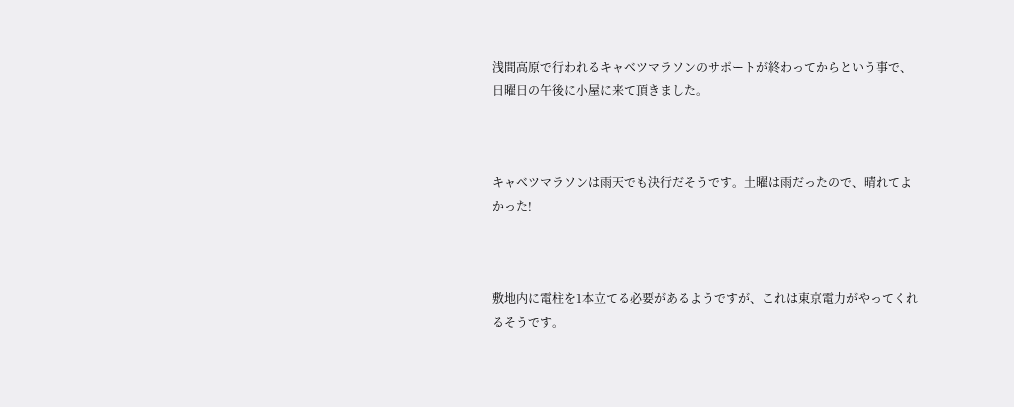浅間高原で行われるキャベツマラソンのサポートが終わってからという事で、日曜日の午後に小屋に来て頂きました。



キャベツマラソンは雨天でも決行だそうです。土曜は雨だったので、晴れてよかった!



敷地内に電柱を1本立てる必要があるようですが、これは東京電力がやってくれるそうです。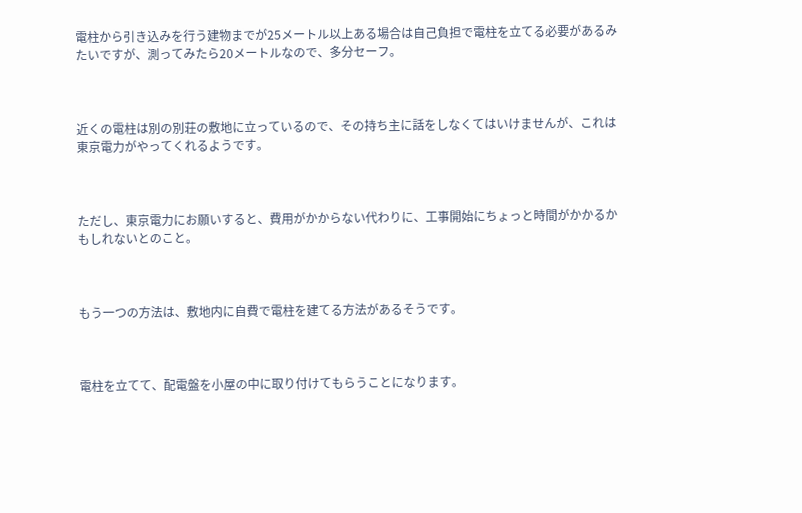電柱から引き込みを行う建物までが25メートル以上ある場合は自己負担で電柱を立てる必要があるみたいですが、測ってみたら20メートルなので、多分セーフ。



近くの電柱は別の別荘の敷地に立っているので、その持ち主に話をしなくてはいけませんが、これは東京電力がやってくれるようです。



ただし、東京電力にお願いすると、費用がかからない代わりに、工事開始にちょっと時間がかかるかもしれないとのこと。



もう一つの方法は、敷地内に自費で電柱を建てる方法があるそうです。



電柱を立てて、配電盤を小屋の中に取り付けてもらうことになります。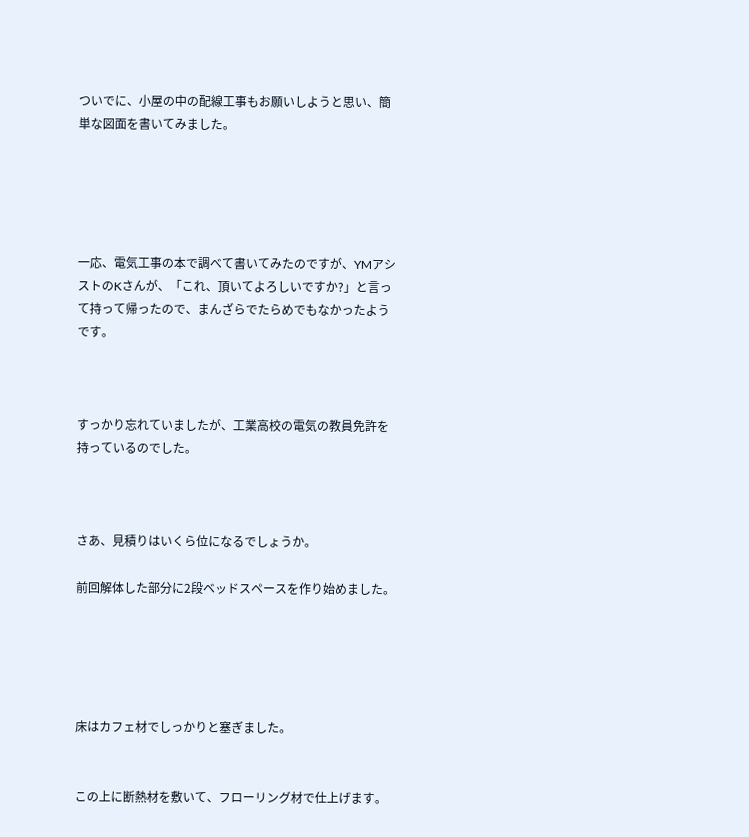ついでに、小屋の中の配線工事もお願いしようと思い、簡単な図面を書いてみました。





一応、電気工事の本で調べて書いてみたのですが、YMアシストのKさんが、「これ、頂いてよろしいですか?」と言って持って帰ったので、まんざらでたらめでもなかったようです。



すっかり忘れていましたが、工業高校の電気の教員免許を持っているのでした。



さあ、見積りはいくら位になるでしょうか。

前回解体した部分に2段ベッドスペースを作り始めました。





床はカフェ材でしっかりと塞ぎました。


この上に断熱材を敷いて、フローリング材で仕上げます。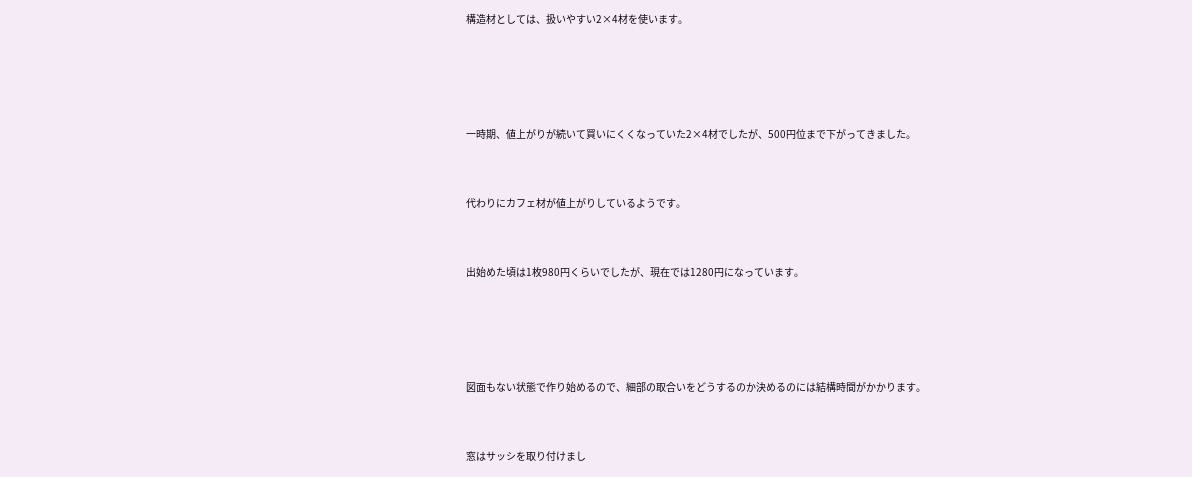構造材としては、扱いやすい2×4材を使います。




一時期、値上がりが続いて買いにくくなっていた2×4材でしたが、500円位まで下がってきました。


代わりにカフェ材が値上がりしているようです。


出始めた頃は1枚980円くらいでしたが、現在では1280円になっています。




図面もない状態で作り始めるので、細部の取合いをどうするのか決めるのには結構時間がかかります。


窓はサッシを取り付けまし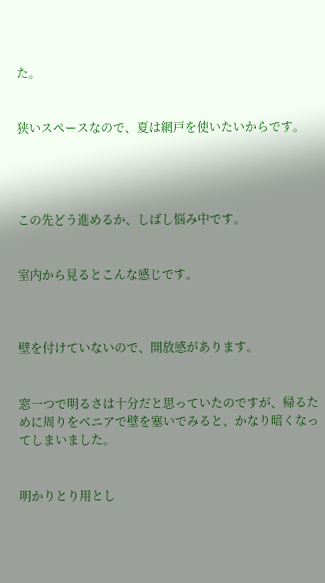た。


狭いスペースなので、夏は網戸を使いたいからです。




この先どう進めるか、しばし悩み中です。


室内から見るとこんな感じです。



壁を付けていないので、開放感があります。


窓一つで明るさは十分だと思っていたのですが、帰るために周りをベニアで壁を塞いでみると、かなり暗くなってしまいました。


明かりとり用とし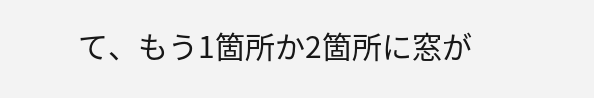て、もう1箇所か2箇所に窓が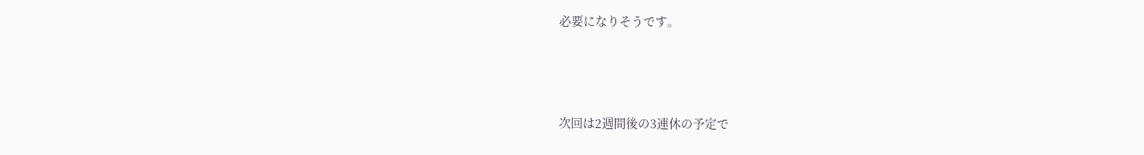必要になりそうです。



次回は2週間後の3連休の予定で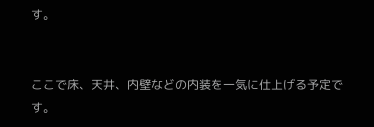す。


ここで床、天井、内壁などの内装を一気に仕上げる予定です。